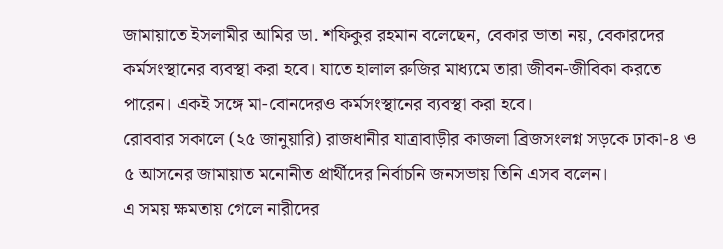জামায়াতে ইসলামীর আমির ডা. শফিকুর রহমান বলেছেন, বেকার ভাতা নয়, বেকারদের কর্মসংস্থানের ব্যবস্থা করা হবে। যাতে হালাল রুজির মাধ্যমে তারা জীবন-জীবিকা করতে পারেন। একই সঙ্গে মা-বোনদেরও কর্মসংস্থানের ব্যবস্থা করা হবে।
রোববার সকালে (২৫ জানুয়ারি) রাজধানীর যাত্রাবাড়ীর কাজলা ব্রিজসংলগ্ন সড়কে ঢাকা-৪ ও ৫ আসনের জামায়াত মনোনীত প্রার্থীদের নির্বাচনি জনসভায় তিনি এসব বলেন।
এ সময় ক্ষমতায় গেলে নারীদের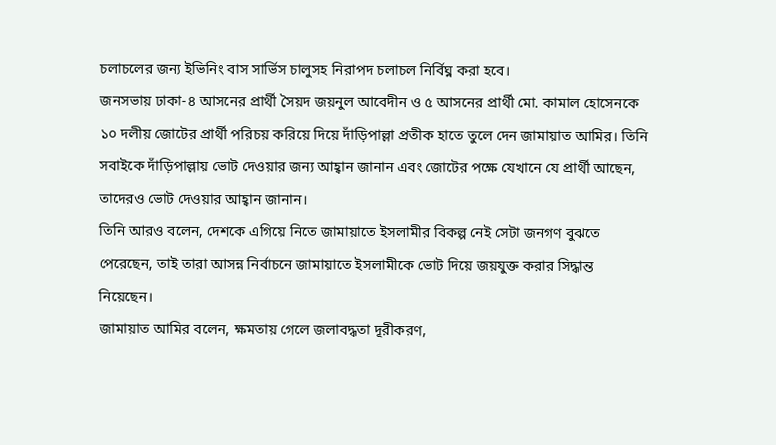চলাচলের জন্য ইভিনিং বাস সার্ভিস চালুসহ নিরাপদ চলাচল নির্বিঘ্ন করা হবে।
জনসভায় ঢাকা-৪ আসনের প্রার্থী সৈয়দ জয়নুল আবেদীন ও ৫ আসনের প্রার্থী মো. কামাল হোসেনকে ১০ দলীয় জোটের প্রার্থী পরিচয় করিয়ে দিয়ে দাঁড়িপাল্লা প্রতীক হাতে তুলে দেন জামায়াত আমির। তিনি সবাইকে দাঁড়িপাল্লায় ভোট দেওয়ার জন্য আহ্বান জানান এবং জোটের পক্ষে যেখানে যে প্রার্থী আছেন, তাদেরও ভোট দেওয়ার আহ্বান জানান।
তিনি আরও বলেন, দেশকে এগিয়ে নিতে জামায়াতে ইসলামীর বিকল্প নেই সেটা জনগণ বুঝতে পেরেছেন, তাই তারা আসন্ন নির্বাচনে জামায়াতে ইসলামীকে ভোট দিয়ে জয়যুক্ত করার সিদ্ধান্ত নিয়েছেন।
জামায়াত আমির বলেন, ক্ষমতায় গেলে জলাবদ্ধতা দূরীকরণ,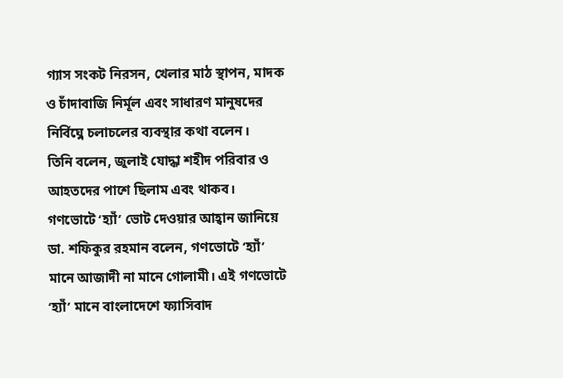গ্যাস সংকট নিরসন, খেলার মাঠ স্থাপন, মাদক ও চাঁদাবাজি নির্মূল এবং সাধারণ মানুষদের নির্বিঘ্নে চলাচলের ব্যবস্থার কথা বলেন।
তিনি বলেন, জুলাই যোদ্ধা শহীদ পরিবার ও আহতদের পাশে ছিলাম এবং থাকব।
গণভোটে ‘হ্যাঁ’ ভোট দেওয়ার আহ্বান জানিয়ে ডা. শফিকুর রহমান বলেন, গণভোটে ‘হ্যাঁ’ মানে আজাদী না মানে গোলামী। এই গণভোটে ‘হ্যাঁ’ মানে বাংলাদেশে ফ্যাসিবাদ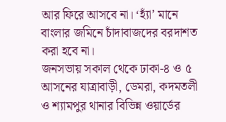আর ফিরে আসবে না। ‘হ্যাঁ’ মানে বাংলার জমিনে চাঁদাবাজদের বরদাশত করা হবে না।
জনসভায় সকাল থেকে ঢাকা-৪ ও ৫ আসনের যাত্রাবাড়ী, ডেমরা, কদমতলী ও শ্যামপুর থানার বিভিন্ন ওয়ার্ডের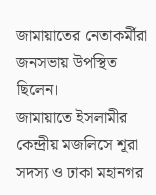জামায়াতের নেতাকর্মীরা জনসভায় উপস্থিত ছিলেন।
জামায়াতে ইসলামীর কেন্দ্রীয় মজলিসে শূরা সদস্য ও ঢাকা মহানগর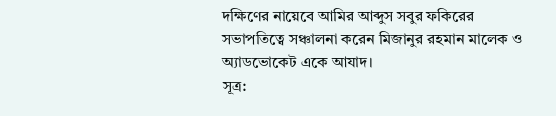দক্ষিণের নায়েবে আমির আব্দুস সবুর ফকিরের সভাপতিত্বে সঞ্চালনা করেন মিজানুর রহমান মালেক ও অ্যাডভোকেট একে আযাদ।
সূত্র: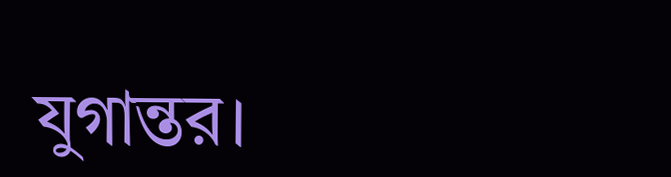যুগান্তর।